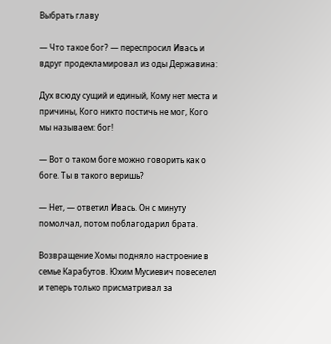Выбрать главу

— Что такое бог? — переспросил Ивась и вдруг продекламировал из оды Державина:

Дух всюду сущий и единый, Кому нет места и причины, Кого никто постичь не мог, Кого мы называем: бог!

— Вот о таком боге можно говорить как о боге. Ты в такого веришь?

— Нет, — ответил Ивась. Он с минуту помолчал, потом поблагодарил брата.

Возвращение Хомы подняло настроение в семье Карабутов. Юхим Мусиевич повеселел и теперь только присматривал за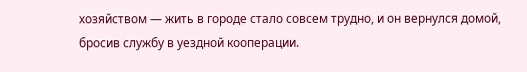хозяйством — жить в городе стало совсем трудно, и он вернулся домой, бросив службу в уездной кооперации.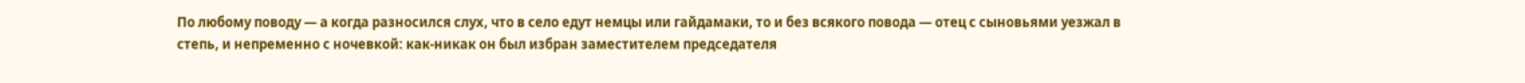По любому поводу — а когда разносился слух, что в село едут немцы или гайдамаки, то и без всякого повода — отец с сыновьями уезжал в степь, и непременно с ночевкой: как-никак он был избран заместителем председателя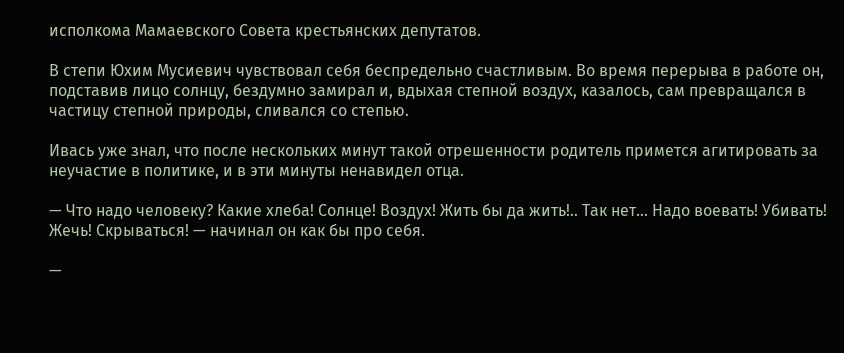исполкома Мамаевского Совета крестьянских депутатов.

В степи Юхим Мусиевич чувствовал себя беспредельно счастливым. Во время перерыва в работе он, подставив лицо солнцу, бездумно замирал и, вдыхая степной воздух, казалось, сам превращался в частицу степной природы, сливался со степью.

Ивась уже знал, что после нескольких минут такой отрешенности родитель примется агитировать за неучастие в политике, и в эти минуты ненавидел отца.

— Что надо человеку? Какие хлеба! Солнце! Воздух! Жить бы да жить!.. Так нет… Надо воевать! Убивать! Жечь! Скрываться! — начинал он как бы про себя.

—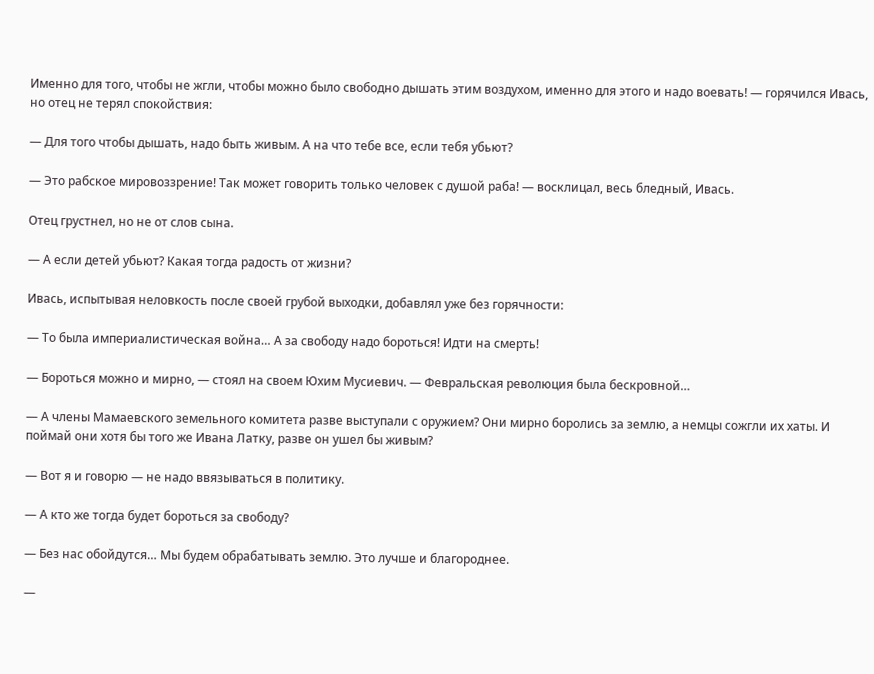Именно для того, чтобы не жгли, чтобы можно было свободно дышать этим воздухом, именно для этого и надо воевать! — горячился Ивась, но отец не терял спокойствия:

— Для того чтобы дышать, надо быть живым. А на что тебе все, если тебя убьют?

— Это рабское мировоззрение! Так может говорить только человек с душой раба! — восклицал, весь бледный, Ивась.

Отец грустнел, но не от слов сына.

— А если детей убьют? Какая тогда радость от жизни?

Ивась, испытывая неловкость после своей грубой выходки, добавлял уже без горячности:

— То была империалистическая война… А за свободу надо бороться! Идти на смерть!

— Бороться можно и мирно, — стоял на своем Юхим Мусиевич. — Февральская революция была бескровной…

— А члены Мамаевского земельного комитета разве выступали с оружием? Они мирно боролись за землю, а немцы сожгли их хаты. И поймай они хотя бы того же Ивана Латку, разве он ушел бы живым?

— Вот я и говорю — не надо ввязываться в политику.

— А кто же тогда будет бороться за свободу?

— Без нас обойдутся… Мы будем обрабатывать землю. Это лучше и благороднее.

—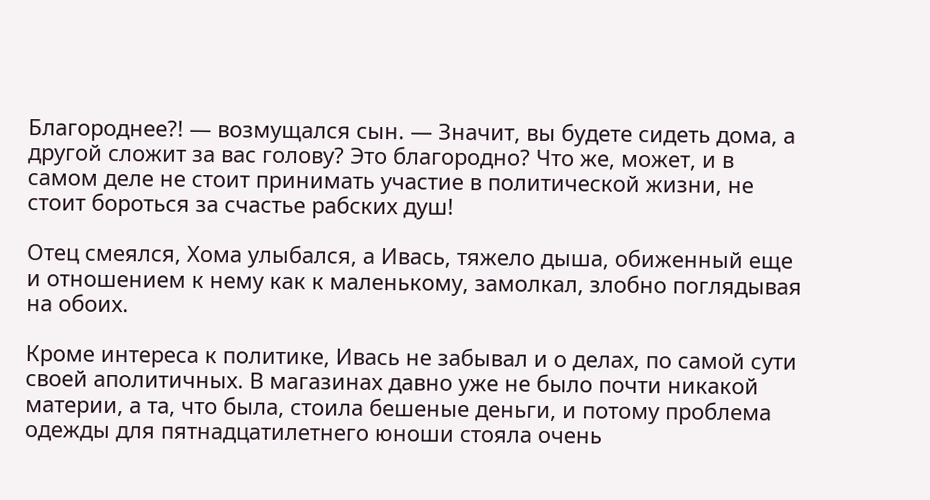Благороднее?! — возмущался сын. — Значит, вы будете сидеть дома, а другой сложит за вас голову? Это благородно? Что же, может, и в самом деле не стоит принимать участие в политической жизни, не стоит бороться за счастье рабских душ!

Отец смеялся, Хома улыбался, а Ивась, тяжело дыша, обиженный еще и отношением к нему как к маленькому, замолкал, злобно поглядывая на обоих.

Кроме интереса к политике, Ивась не забывал и о делах, по самой сути своей аполитичных. В магазинах давно уже не было почти никакой материи, а та, что была, стоила бешеные деньги, и потому проблема одежды для пятнадцатилетнего юноши стояла очень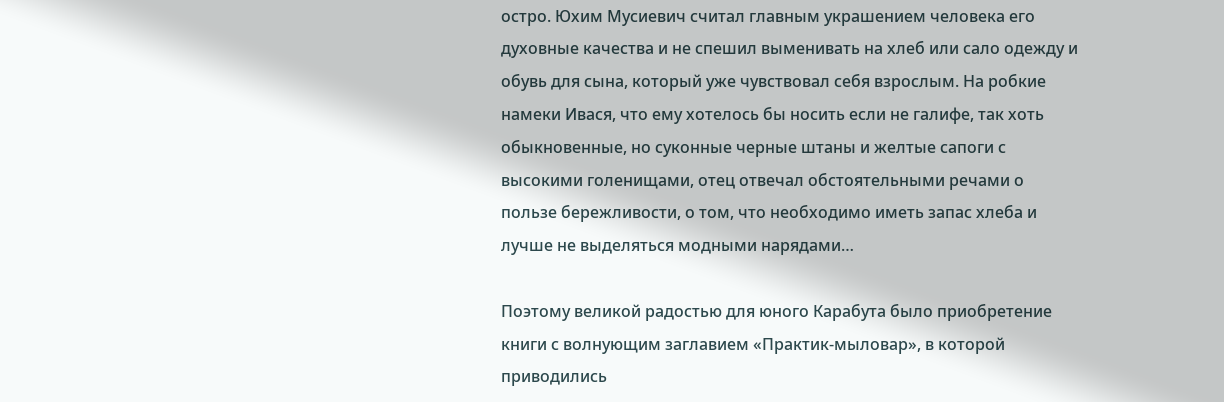остро. Юхим Мусиевич считал главным украшением человека его духовные качества и не спешил выменивать на хлеб или сало одежду и обувь для сына, который уже чувствовал себя взрослым. На робкие намеки Ивася, что ему хотелось бы носить если не галифе, так хоть обыкновенные, но суконные черные штаны и желтые сапоги с высокими голенищами, отец отвечал обстоятельными речами о пользе бережливости, о том, что необходимо иметь запас хлеба и лучше не выделяться модными нарядами…

Поэтому великой радостью для юного Карабута было приобретение книги с волнующим заглавием «Практик-мыловар», в которой приводились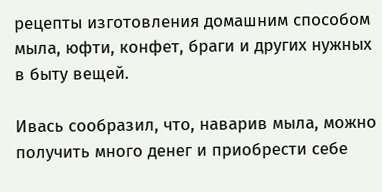рецепты изготовления домашним способом мыла, юфти, конфет, браги и других нужных в быту вещей.

Ивась сообразил, что, наварив мыла, можно получить много денег и приобрести себе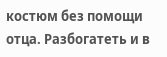костюм без помощи отца. Разбогатеть и в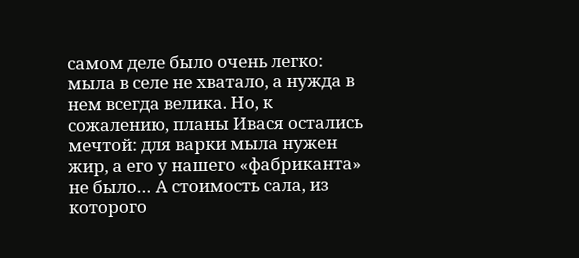самом деле было очень легко: мыла в селе не хватало, а нужда в нем всегда велика. Но, к сожалению, планы Ивася остались мечтой: для варки мыла нужен жир, а его у нашего «фабриканта» не было… А стоимость сала, из которого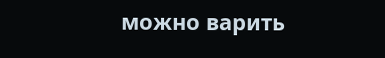можно варить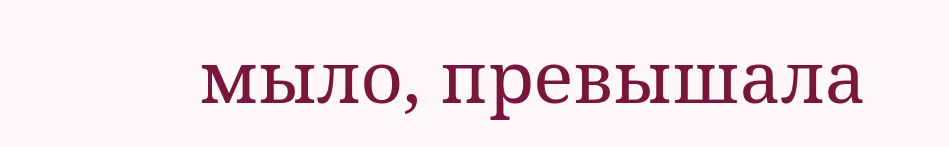мыло, превышала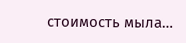стоимость мыла…